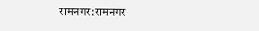रामनगर:रामनगर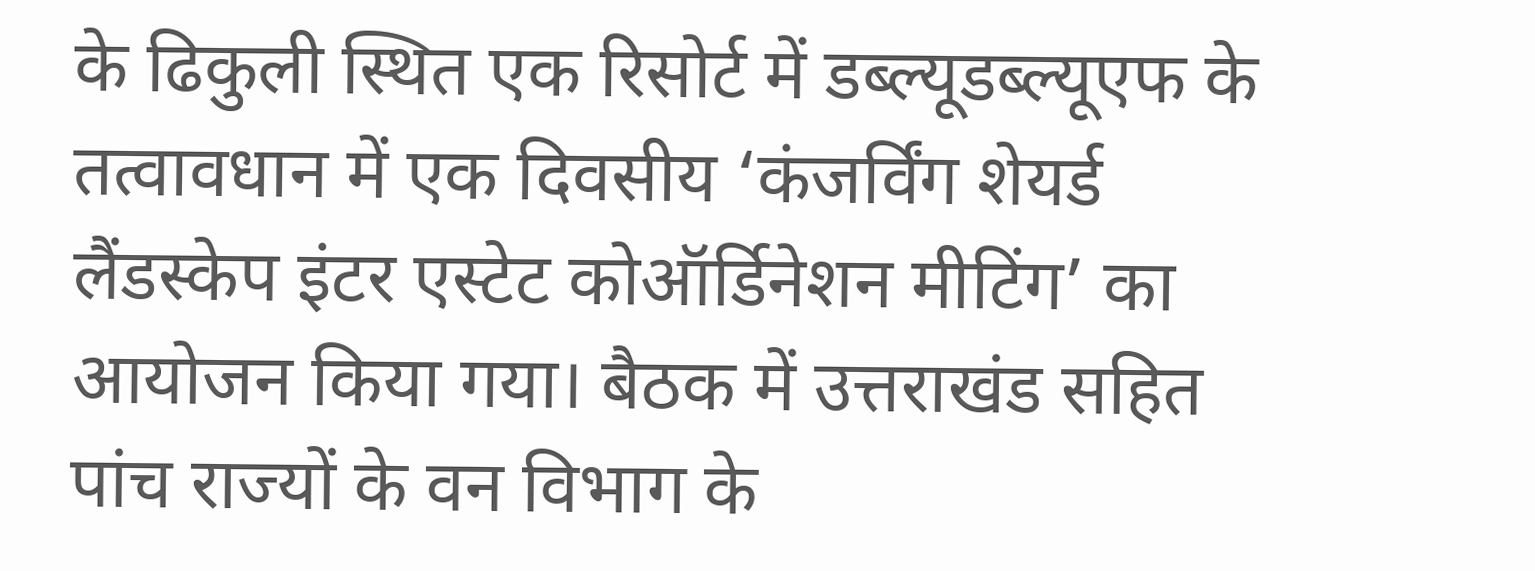के ढिकुली स्थित एक रिसोर्ट में डब्ल्यूडब्ल्यूएफ के तत्वावधान में एक दिवसीय ‘कंजर्विंग शेयर्ड लैंडस्केप इंटर एस्टेट कोऑर्डिनेशन मीटिंग’ का आयोजन किया गया। बैठक में उत्तराखंड सहित पांच राज्यों के वन विभाग के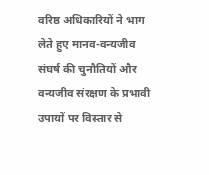वरिष्ठ अधिकारियों ने भाग लेते हुए मानव-वन्यजीव संघर्ष की चुनौतियों और वन्यजीव संरक्षण के प्रभावी उपायों पर विस्तार से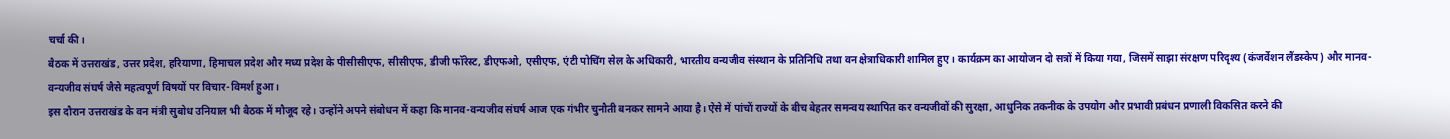चर्चा की।
बैठक में उत्तराखंड, उत्तर प्रदेश, हरियाणा, हिमाचल प्रदेश और मध्य प्रदेश के पीसीसीएफ, सीसीएफ, डीजी फॉरेस्ट, डीएफओ, एसीएफ, एंटी पोचिंग सेल के अधिकारी, भारतीय वन्यजीव संस्थान के प्रतिनिधि तथा वन क्षेत्राधिकारी शामिल हुए। कार्यक्रम का आयोजन दो सत्रों में किया गया, जिसमें साझा संरक्षण परिदृश्य (कंजर्वेशन लैंडस्केप) और मानव-वन्यजीव संघर्ष जैसे महत्वपूर्ण विषयों पर विचार-विमर्श हुआ।
इस दौरान उत्तराखंड के वन मंत्री सुबोध उनियाल भी बैठक में मौजूद रहे। उन्होंने अपने संबोधन में कहा कि मानव-वन्यजीव संघर्ष आज एक गंभीर चुनौती बनकर सामने आया है। ऐसे में पांचों राज्यों के बीच बेहतर समन्वय स्थापित कर वन्यजीवों की सुरक्षा, आधुनिक तकनीक के उपयोग और प्रभावी प्रबंधन प्रणाली विकसित करने की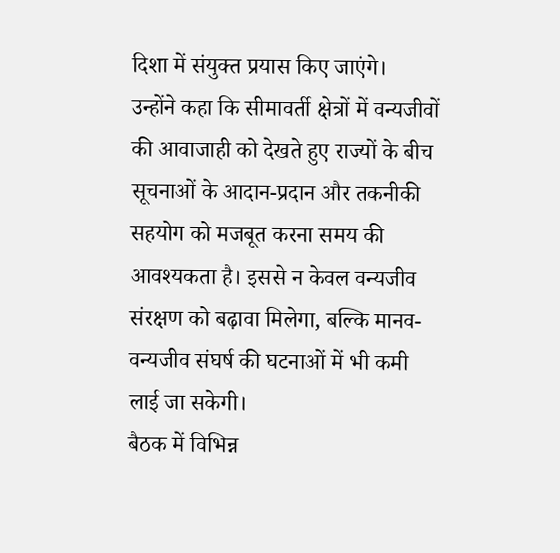दिशा में संयुक्त प्रयास किए जाएंगे।
उन्होंने कहा कि सीमावर्ती क्षेत्रों में वन्यजीवों की आवाजाही को देखते हुए राज्यों के बीच सूचनाओं के आदान-प्रदान और तकनीकी सहयोग को मजबूत करना समय की आवश्यकता है। इससे न केवल वन्यजीव संरक्षण को बढ़ावा मिलेगा, बल्कि मानव-वन्यजीव संघर्ष की घटनाओं में भी कमी लाई जा सकेगी।
बैठक में विभिन्न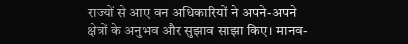राज्यों से आए वन अधिकारियों ने अपने-अपने क्षेत्रों के अनुभव और सुझाव साझा किए। मानव-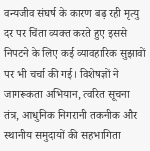वन्यजीव संघर्ष के कारण बढ़ रही मृत्यु दर पर चिंता व्यक्त करते हुए इससे निपटने के लिए कई व्यावहारिक सुझावों पर भी चर्चा की गई। विशेषज्ञों ने जागरूकता अभियान, त्वरित सूचना तंत्र, आधुनिक निगरानी तकनीक और स्थानीय समुदायों की सहभागिता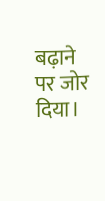बढ़ाने पर जोर दिया।